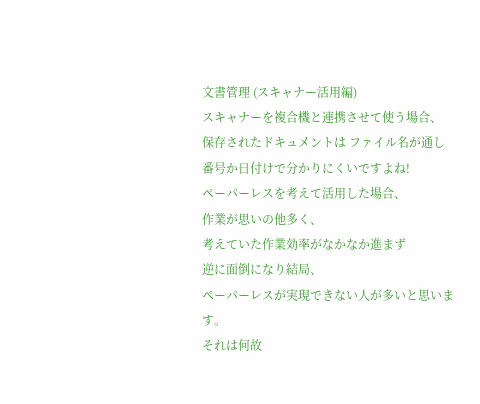文書管理 (スキャナー活用編)
スキャナーを複合機と連携させて使う場合、
保存されたドキュメントは ファイル名が通し番号か日付けで分かりにくいですよね!
ペーパーレスを考えて活用した場合、
作業が思いの他多く、
考えていた作業効率がなかなか進まず
逆に面倒になり結局、
ペーパーレスが実現できない人が多いと思います。
それは何故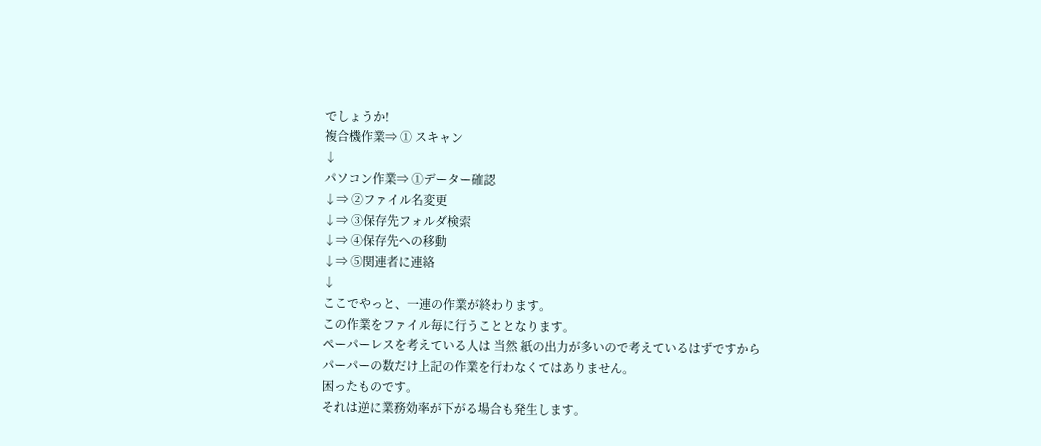でしょうか!
複合機作業⇒ ① スキャン
↓
パソコン作業⇒ ①データー確認
↓⇒ ②ファイル名変更
↓⇒ ③保存先フォルダ検索
↓⇒ ④保存先への移動
↓⇒ ⑤関連者に連絡
↓
ここでやっと、一連の作業が終わります。
この作業をファイル毎に行うこととなります。
ペーパーレスを考えている人は 当然 紙の出力が多いので考えているはずですから
パーパーの数だけ上記の作業を行わなくてはありません。
困ったものです。
それは逆に業務効率が下がる場合も発生します。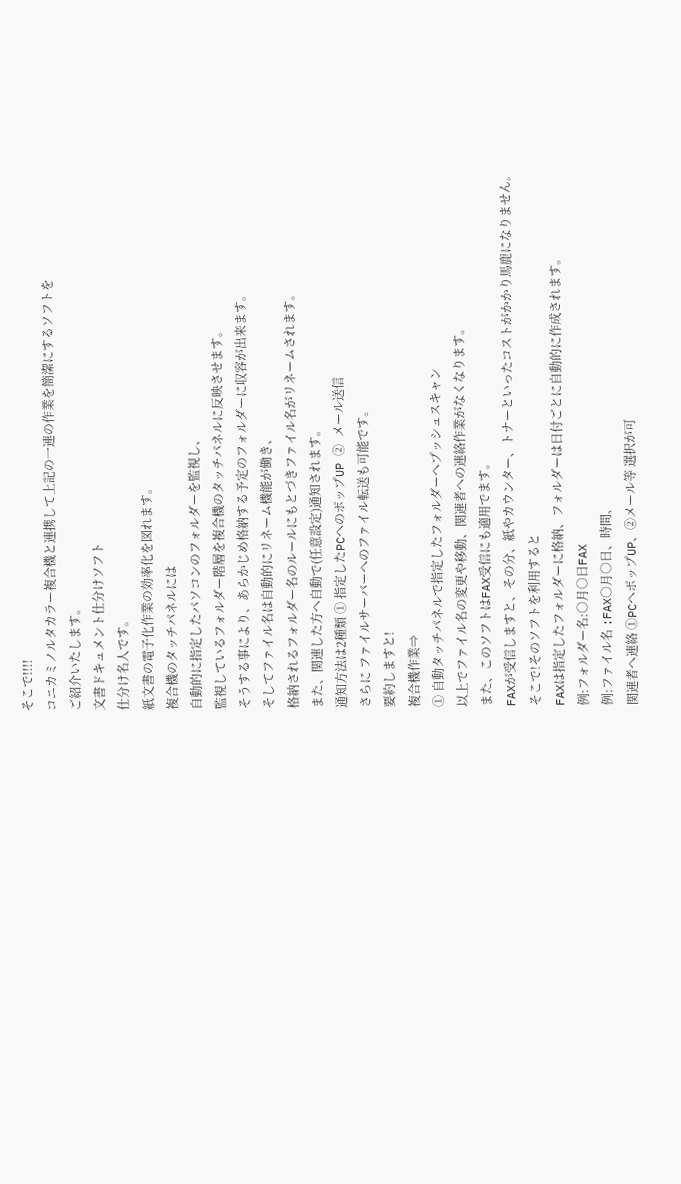そこで!!!!
コニカミノルタカラー複合機と連携して上記の一連の作業を簡潔にするソフトを
ご紹介いたします。
文書ドキュメント仕分けソフト
仕分け名人です。
紙文書の電子化作業の効率化を図れます。
複合機のタッチパネルには
自動的に指定したパソコンのフォルダーを監視し、
監視しているフォルダー階層を複合機のタッチパネルに反映させます。
そうする事により、あらかじめ格納する予定のフォルダーに収容が出来ます。
そしてファイル名は自動的にリネーム機能が働き、
格納されるフォルダー名のルールにもとづきファイル名がリネームされます。
また、関連した方へ自動で(任意設定)通知されます。
通知方法は2種類 ① 指定したPCへのポップUP ② メール送信
さらに ファイルサーバーへのファイル転送も可能です。
要約しますと!
複合機作業⇒
① 自動タッチパネルで指定したフォルダーへプッシュスキャン
以上でファイル名の変更や移動、関連者への連絡作業がなくなります。
また、このソフトはFAX受信にも適用でます。
FAXが受信しますと、その分、紙やカウンター、トナーといったコストがかかり馬鹿になりません。
そこで!そのソフトを利用すると
FAXは指定したフォルダーに格納、フォルダーは日付ごとに自動的に作成されます。
例:フォルダー名:○月○日FAX
例:ファイル名 :FAX○月○日、時間、
関連者へ連絡 ①PCへポップUP、②メール等 選択が可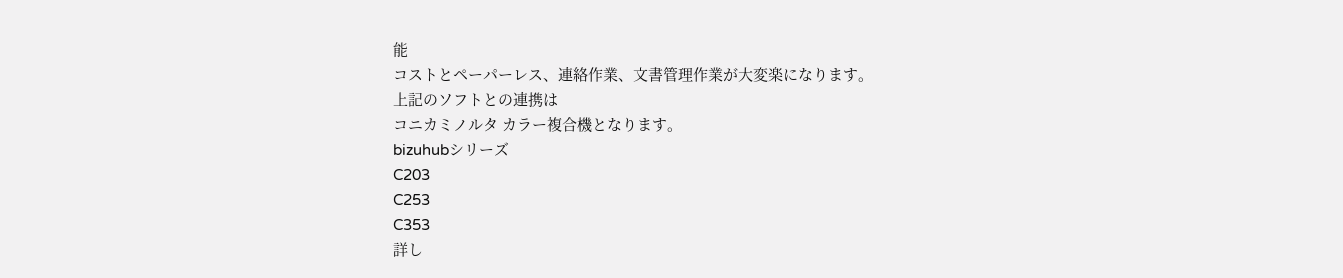能
コストとペーパーレス、連絡作業、文書管理作業が大変楽になります。
上記のソフトとの連携は
コニカミノルタ カラー複合機となります。
bizuhubシリーズ
C203
C253
C353
詳し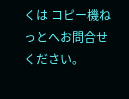くは コピー機ねっとへお問合せください。